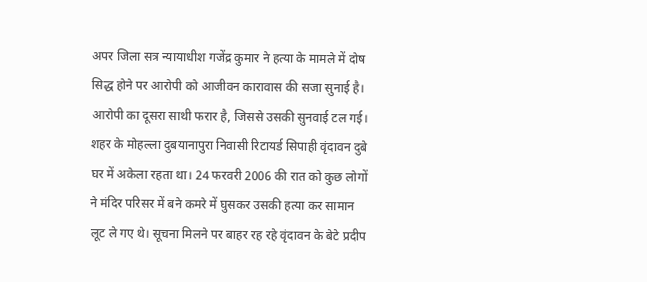अपर जिला सत्र न्यायाधीश गजेंद्र कुमार ने हत्या के मामले में दोष सिद्ध होने पर आरोपी को आजीवन कारावास की सजा सुनाई है। आरोपी का दूसरा साथी फरार है, जिससे उसकी सुनवाई टल गई।
शहर के मोहल्ला दुबयानापुरा निवासी रिटायर्ड सिपाही वृंदावन दुबे घर में अकेला रहता था। 24 फरवरी 2006 की रात को कुछ लोगों ने मंदिर परिसर में बने कमरे में घुसकर उसकी हत्या कर सामान लूट ले गए थे। सूचना मिलने पर बाहर रह रहे वृंदावन के बेटे प्रदीप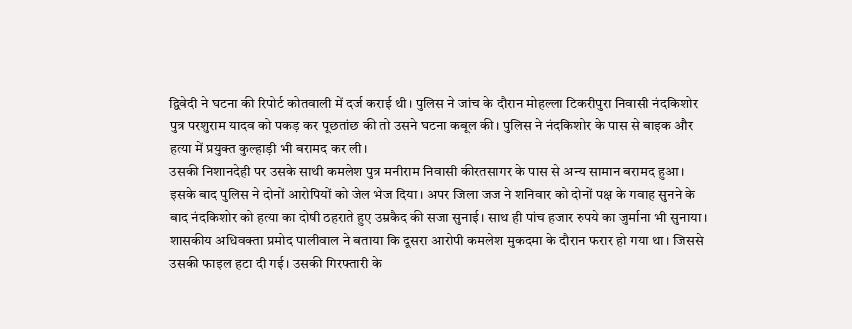द्विवेदी ने घटना की रिपोर्ट कोतवाली में दर्ज कराई थी। पुलिस ने जांच के दौरान मोहल्ला टिकरीपुरा निवासी नंदकिशोर पुत्र परशुराम यादव को पकड़ कर पूछतांछ की तो उसने घटना कबूल की। पुलिस ने नंदकिशोर के पास से बाइक और हत्या में प्रयुक्त कुल्हाड़ी भी बरामद कर ली।
उसकी निशानदेही पर उसके साथी कमलेश पुत्र मनीराम निवासी कीरतसागर के पास से अन्य सामान बरामद हुआ। इसके बाद पुलिस ने दोनों आरोपियों को जेल भेज दिया। अपर जिला जज ने शनिवार को दोनों पक्ष के गवाह सुनने के बाद नंदकिशोर को हत्या का दोषी ठहराते हुए उम्रकैद की सजा सुनाई। साथ ही पांच हजार रुपये का जुर्माना भी सुनाया। शासकीय अधिवक्ता प्रमोद पालीवाल ने बताया कि दूसरा आरोपी कमलेश मुकदमा के दौरान फरार हो गया था। जिससे उसकी फाइल हटा दी गई। उसकी गिरफ्तारी के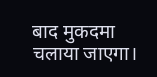बाद मुकदमा चलाया जाएगा।